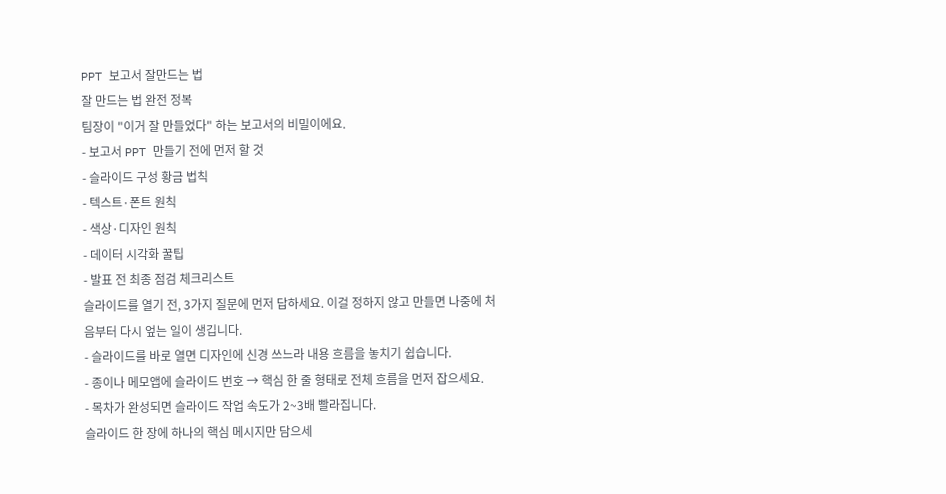PPT 보고서 잘만드는 법
잘 만드는 법 완전 정복
팀장이 "이거 잘 만들었다" 하는 보고서의 비밀이에요.
- 보고서 PPT 만들기 전에 먼저 할 것
- 슬라이드 구성 황금 법칙
- 텍스트·폰트 원칙
- 색상·디자인 원칙
- 데이터 시각화 꿀팁
- 발표 전 최종 점검 체크리스트
슬라이드를 열기 전, 3가지 질문에 먼저 답하세요. 이걸 정하지 않고 만들면 나중에 처음부터 다시 엎는 일이 생깁니다.
- 슬라이드를 바로 열면 디자인에 신경 쓰느라 내용 흐름을 놓치기 쉽습니다.
- 종이나 메모앱에 슬라이드 번호 → 핵심 한 줄 형태로 전체 흐름을 먼저 잡으세요.
- 목차가 완성되면 슬라이드 작업 속도가 2~3배 빨라집니다.
슬라이드 한 장에 하나의 핵심 메시지만 담으세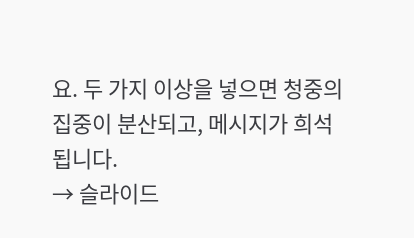요. 두 가지 이상을 넣으면 청중의 집중이 분산되고, 메시지가 희석됩니다.
→ 슬라이드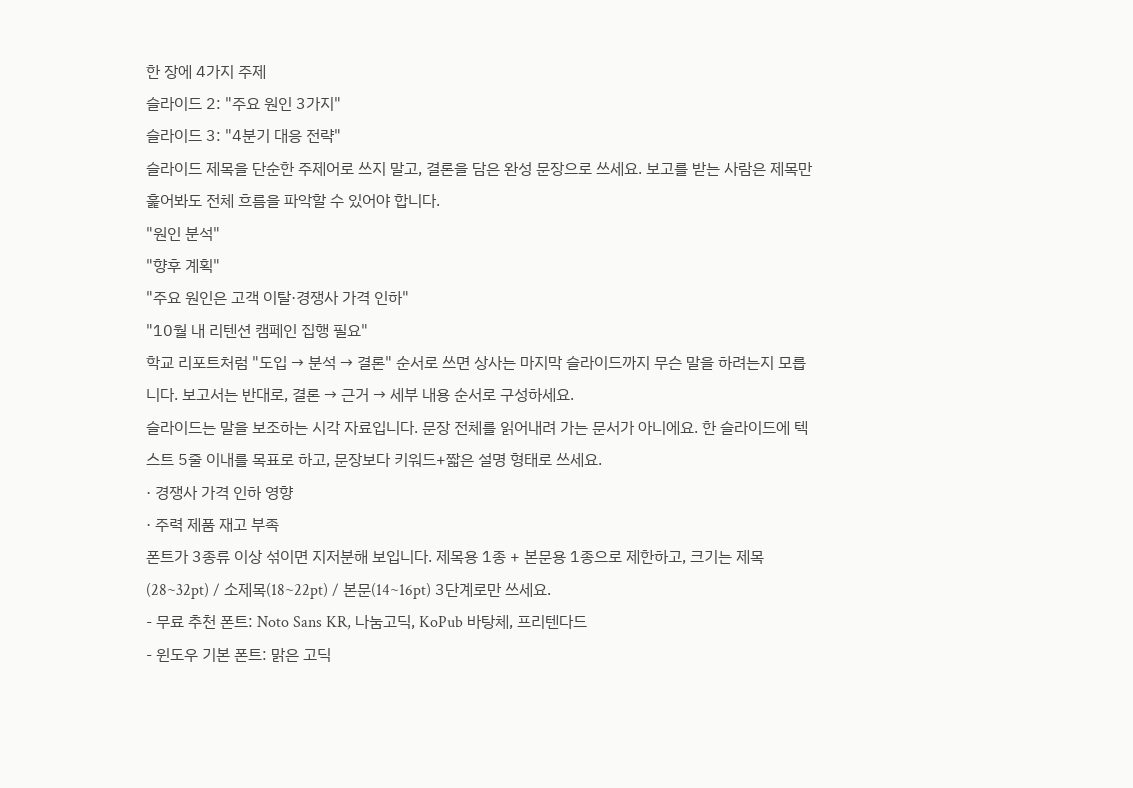한 장에 4가지 주제
슬라이드 2: "주요 원인 3가지"
슬라이드 3: "4분기 대응 전략"
슬라이드 제목을 단순한 주제어로 쓰지 말고, 결론을 담은 완성 문장으로 쓰세요. 보고를 받는 사람은 제목만 훑어봐도 전체 흐름을 파악할 수 있어야 합니다.
"원인 분석"
"향후 계획"
"주요 원인은 고객 이탈·경쟁사 가격 인하"
"10월 내 리텐션 캠페인 집행 필요"
학교 리포트처럼 "도입 → 분석 → 결론" 순서로 쓰면 상사는 마지막 슬라이드까지 무슨 말을 하려는지 모릅니다. 보고서는 반대로, 결론 → 근거 → 세부 내용 순서로 구성하세요.
슬라이드는 말을 보조하는 시각 자료입니다. 문장 전체를 읽어내려 가는 문서가 아니에요. 한 슬라이드에 텍스트 5줄 이내를 목표로 하고, 문장보다 키워드+짧은 설명 형태로 쓰세요.
· 경쟁사 가격 인하 영향
· 주력 제품 재고 부족
폰트가 3종류 이상 섞이면 지저분해 보입니다. 제목용 1종 + 본문용 1종으로 제한하고, 크기는 제목(28~32pt) / 소제목(18~22pt) / 본문(14~16pt) 3단계로만 쓰세요.
- 무료 추천 폰트: Noto Sans KR, 나눔고딕, KoPub 바탕체, 프리텐다드
- 윈도우 기본 폰트: 맑은 고딕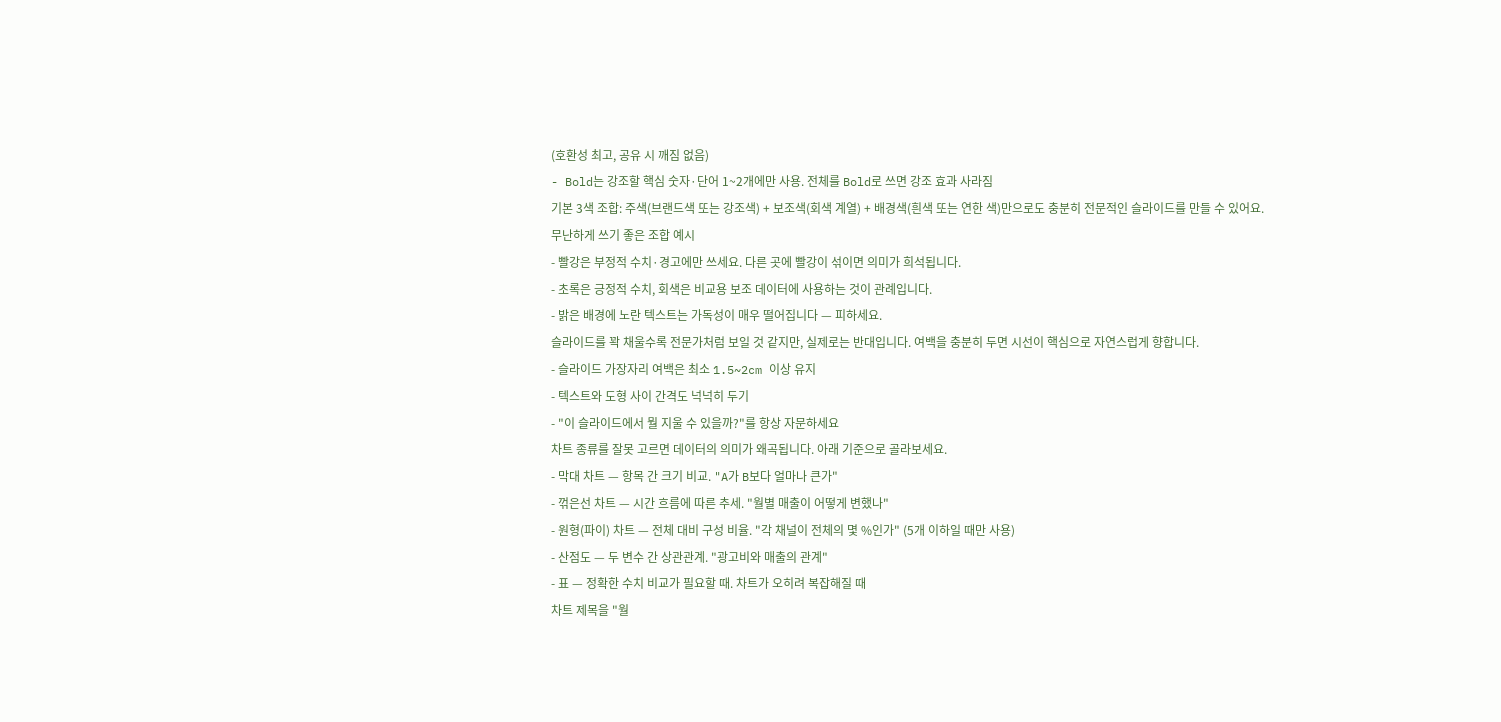(호환성 최고, 공유 시 깨짐 없음)
- Bold는 강조할 핵심 숫자·단어 1~2개에만 사용. 전체를 Bold로 쓰면 강조 효과 사라짐
기본 3색 조합: 주색(브랜드색 또는 강조색) + 보조색(회색 계열) + 배경색(흰색 또는 연한 색)만으로도 충분히 전문적인 슬라이드를 만들 수 있어요.
무난하게 쓰기 좋은 조합 예시
- 빨강은 부정적 수치·경고에만 쓰세요. 다른 곳에 빨강이 섞이면 의미가 희석됩니다.
- 초록은 긍정적 수치, 회색은 비교용 보조 데이터에 사용하는 것이 관례입니다.
- 밝은 배경에 노란 텍스트는 가독성이 매우 떨어집니다 — 피하세요.
슬라이드를 꽉 채울수록 전문가처럼 보일 것 같지만, 실제로는 반대입니다. 여백을 충분히 두면 시선이 핵심으로 자연스럽게 향합니다.
- 슬라이드 가장자리 여백은 최소 1.5~2cm 이상 유지
- 텍스트와 도형 사이 간격도 넉넉히 두기
- "이 슬라이드에서 뭘 지울 수 있을까?"를 항상 자문하세요
차트 종류를 잘못 고르면 데이터의 의미가 왜곡됩니다. 아래 기준으로 골라보세요.
- 막대 차트 — 항목 간 크기 비교. "A가 B보다 얼마나 큰가"
- 꺾은선 차트 — 시간 흐름에 따른 추세. "월별 매출이 어떻게 변했나"
- 원형(파이) 차트 — 전체 대비 구성 비율. "각 채널이 전체의 몇 %인가" (5개 이하일 때만 사용)
- 산점도 — 두 변수 간 상관관계. "광고비와 매출의 관계"
- 표 — 정확한 수치 비교가 필요할 때. 차트가 오히려 복잡해질 때
차트 제목을 "월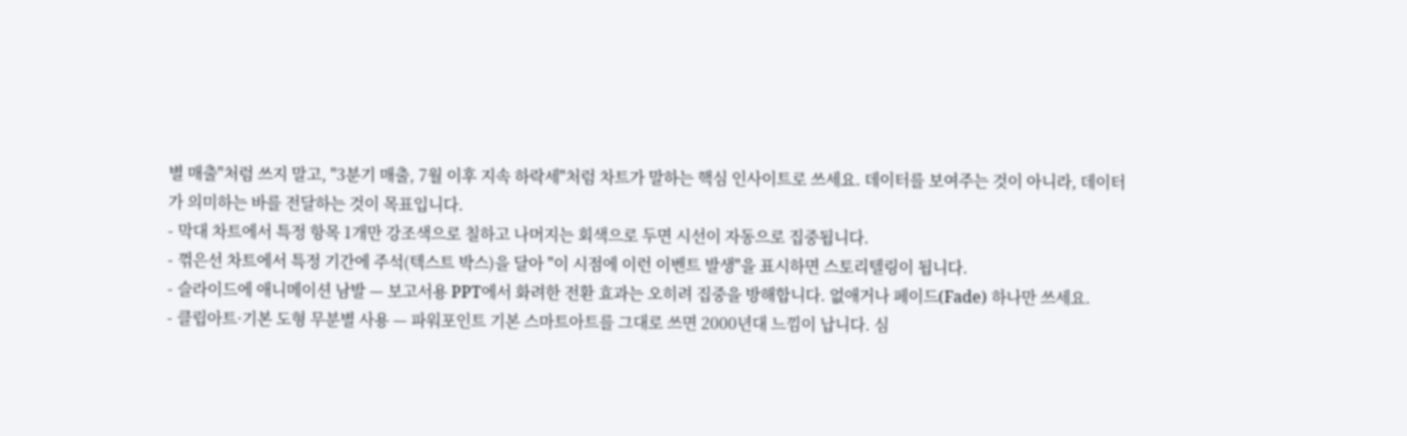별 매출"처럼 쓰지 말고, "3분기 매출, 7월 이후 지속 하락세"처럼 차트가 말하는 핵심 인사이트로 쓰세요. 데이터를 보여주는 것이 아니라, 데이터가 의미하는 바를 전달하는 것이 목표입니다.
- 막대 차트에서 특정 항목 1개만 강조색으로 칠하고 나머지는 회색으로 두면 시선이 자동으로 집중됩니다.
- 꺾은선 차트에서 특정 기간에 주석(텍스트 박스)을 달아 "이 시점에 이런 이벤트 발생"을 표시하면 스토리텔링이 됩니다.
- 슬라이드에 애니메이션 남발 — 보고서용 PPT에서 화려한 전환 효과는 오히려 집중을 방해합니다. 없애거나 페이드(Fade) 하나만 쓰세요.
- 클립아트·기본 도형 무분별 사용 — 파워포인트 기본 스마트아트를 그대로 쓰면 2000년대 느낌이 납니다. 심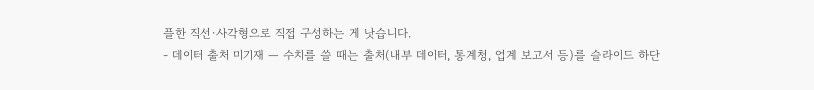플한 직선·사각형으로 직접 구성하는 게 낫습니다.
- 데이터 출처 미기재 — 수치를 쓸 때는 출처(내부 데이터, 통계청, 업계 보고서 등)를 슬라이드 하단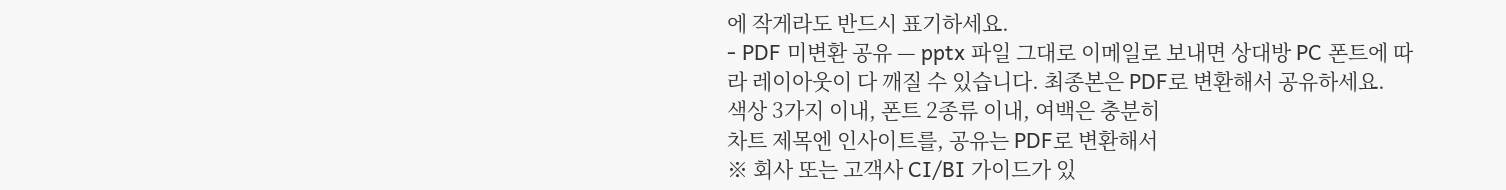에 작게라도 반드시 표기하세요.
- PDF 미변환 공유 — pptx 파일 그대로 이메일로 보내면 상대방 PC 폰트에 따라 레이아웃이 다 깨질 수 있습니다. 최종본은 PDF로 변환해서 공유하세요.
색상 3가지 이내, 폰트 2종류 이내, 여백은 충분히
차트 제목엔 인사이트를, 공유는 PDF로 변환해서
※ 회사 또는 고객사 CI/BI 가이드가 있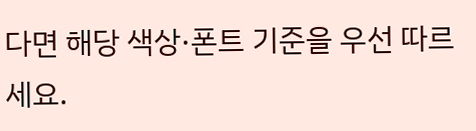다면 해당 색상·폰트 기준을 우선 따르세요.